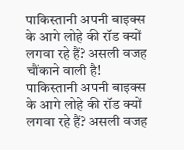पाकिस्तानी अपनी बाइक्स के आगे लोहे की रॉड क्यों लगवा रहे हैं? असली वजह चौंकाने वाली है!
पाकिस्तानी अपनी बाइक्स के आगे लोहे की रॉड क्यों लगवा रहे हैं? असली वजह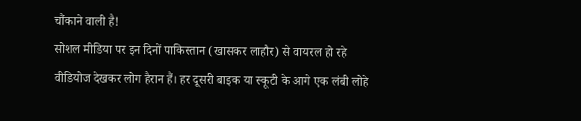चौंकाने वाली है!
सोशल मीडिया पर इन दिनों पाकिस्तान (खासकर लाहौर) से वायरल हो रहे वीडियोज देखकर लोग हैरान हैं। हर दूसरी बाइक या स्कूटी के आगे एक लंबी लोहे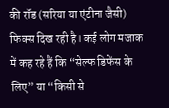की रॉड (सरिया या एंटीना जैसी) फिक्स दिख रही है। कई लोग मजाक में कह रहे हैं कि “सेल्फ डिफेंस के लिए” या “किसी से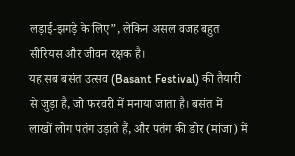लड़ाई-झगड़े के लिए”, लेकिन असल वजह बहुत सीरियस और जीवन रक्षक है।
यह सब बसंत उत्सव (Basant Festival) की तैयारी से जुड़ा है, जो फरवरी में मनाया जाता है। बसंत में लाखों लोग पतंग उड़ाते हैं, और पतंग की डोर (मांजा) में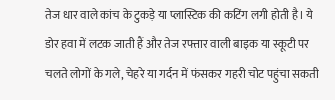तेज धार वाले कांच के टुकड़े या प्लास्टिक की कटिंग लगी होती है। ये डोर हवा में लटक जाती हैं और तेज रफ्तार वाली बाइक या स्कूटी पर चलते लोगों के गले, चेहरे या गर्दन में फंसकर गहरी चोट पहुंचा सकती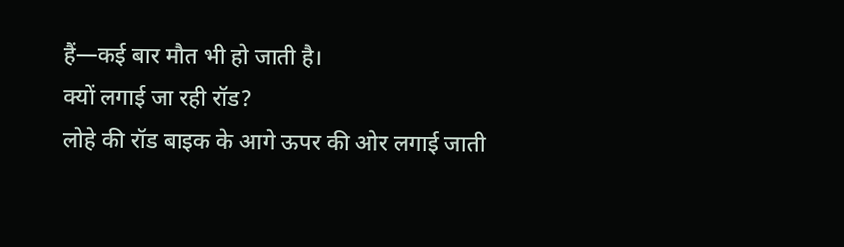हैं—कई बार मौत भी हो जाती है।
क्यों लगाई जा रही रॉड?
लोहे की रॉड बाइक के आगे ऊपर की ओर लगाई जाती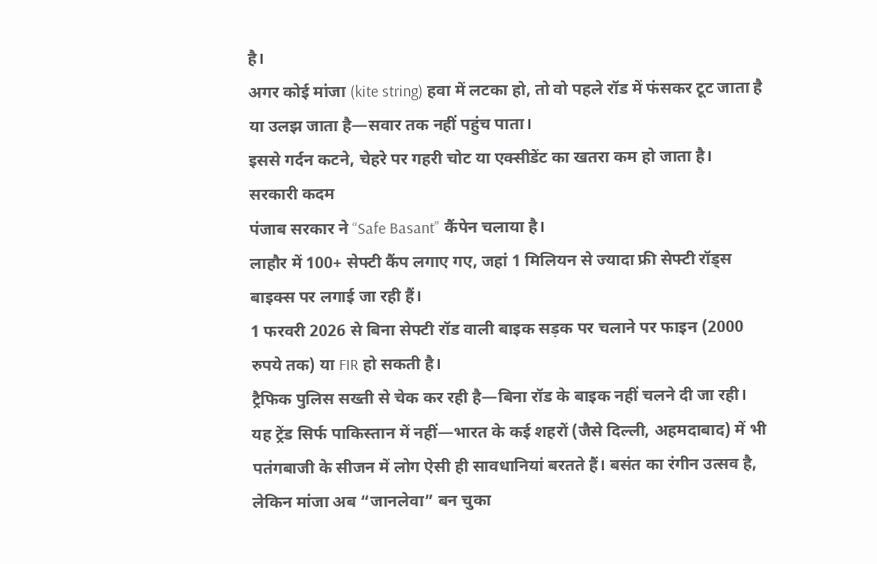है।
अगर कोई मांजा (kite string) हवा में लटका हो, तो वो पहले रॉड में फंसकर टूट जाता है या उलझ जाता है—सवार तक नहीं पहुंच पाता।
इससे गर्दन कटने, चेहरे पर गहरी चोट या एक्सीडेंट का खतरा कम हो जाता है।
सरकारी कदम
पंजाब सरकार ने “Safe Basant” कैंपेन चलाया है।
लाहौर में 100+ सेफ्टी कैंप लगाए गए, जहां 1 मिलियन से ज्यादा फ्री सेफ्टी रॉड्स बाइक्स पर लगाई जा रही हैं।
1 फरवरी 2026 से बिना सेफ्टी रॉड वाली बाइक सड़क पर चलाने पर फाइन (2000 रुपये तक) या FIR हो सकती है।
ट्रैफिक पुलिस सख्ती से चेक कर रही है—बिना रॉड के बाइक नहीं चलने दी जा रही।
यह ट्रेंड सिर्फ पाकिस्तान में नहीं—भारत के कई शहरों (जैसे दिल्ली, अहमदाबाद) में भी पतंगबाजी के सीजन में लोग ऐसी ही सावधानियां बरतते हैं। बसंत का रंगीन उत्सव है, लेकिन मांजा अब “जानलेवा” बन चुका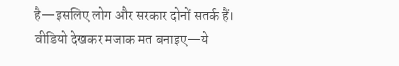है—इसलिए लोग और सरकार दोनों सतर्क हैं।
वीडियो देखकर मजाक मत बनाइए—ये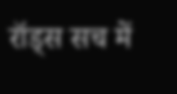रॉड्स सच में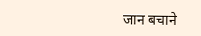जान बचाने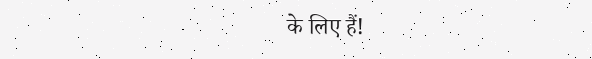के लिए हैं!